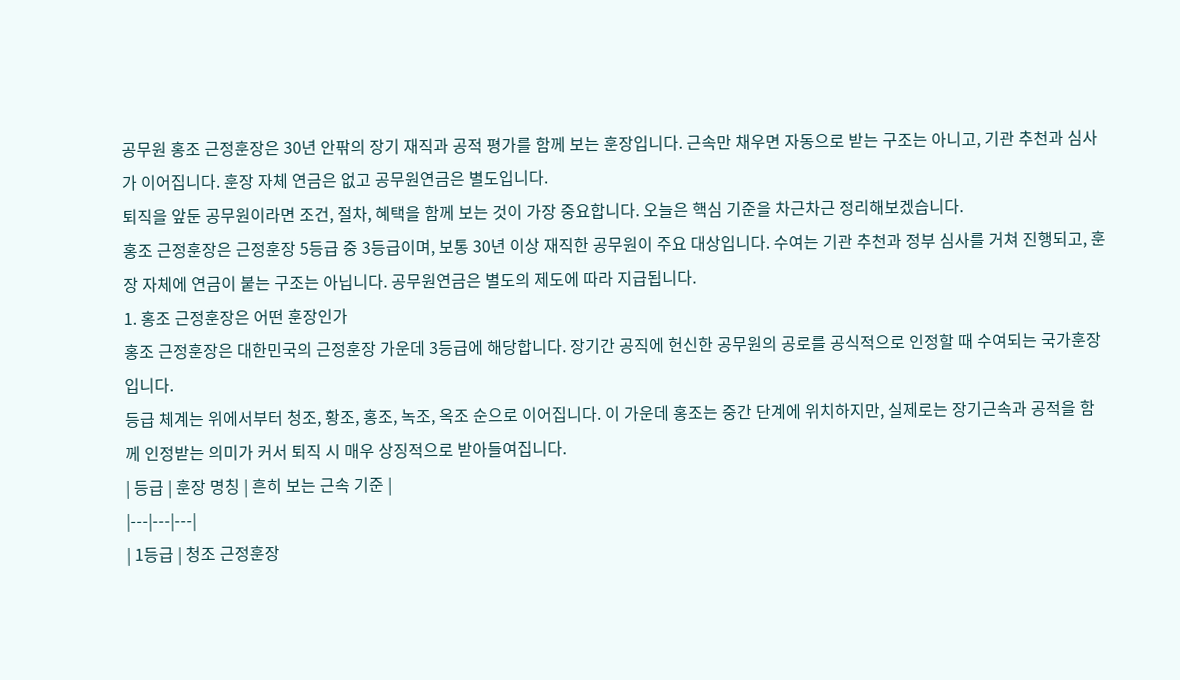공무원 홍조 근정훈장은 30년 안팎의 장기 재직과 공적 평가를 함께 보는 훈장입니다. 근속만 채우면 자동으로 받는 구조는 아니고, 기관 추천과 심사가 이어집니다. 훈장 자체 연금은 없고 공무원연금은 별도입니다.
퇴직을 앞둔 공무원이라면 조건, 절차, 혜택을 함께 보는 것이 가장 중요합니다. 오늘은 핵심 기준을 차근차근 정리해보겠습니다.
홍조 근정훈장은 근정훈장 5등급 중 3등급이며, 보통 30년 이상 재직한 공무원이 주요 대상입니다. 수여는 기관 추천과 정부 심사를 거쳐 진행되고, 훈장 자체에 연금이 붙는 구조는 아닙니다. 공무원연금은 별도의 제도에 따라 지급됩니다.
1. 홍조 근정훈장은 어떤 훈장인가
홍조 근정훈장은 대한민국의 근정훈장 가운데 3등급에 해당합니다. 장기간 공직에 헌신한 공무원의 공로를 공식적으로 인정할 때 수여되는 국가훈장입니다.
등급 체계는 위에서부터 청조, 황조, 홍조, 녹조, 옥조 순으로 이어집니다. 이 가운데 홍조는 중간 단계에 위치하지만, 실제로는 장기근속과 공적을 함께 인정받는 의미가 커서 퇴직 시 매우 상징적으로 받아들여집니다.
| 등급 | 훈장 명칭 | 흔히 보는 근속 기준 |
|---|---|---|
| 1등급 | 청조 근정훈장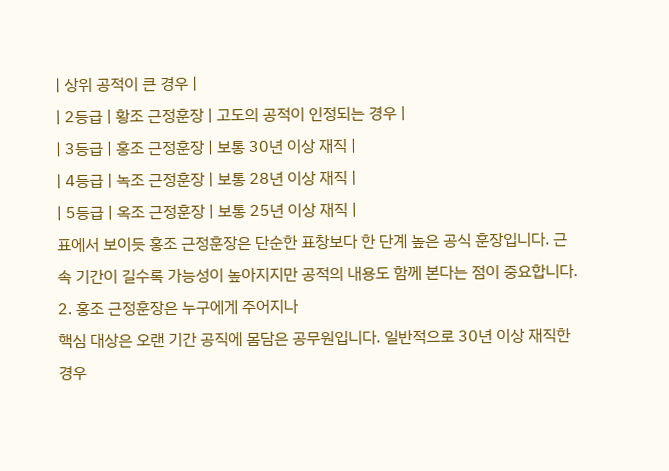| 상위 공적이 큰 경우 |
| 2등급 | 황조 근정훈장 | 고도의 공적이 인정되는 경우 |
| 3등급 | 홍조 근정훈장 | 보통 30년 이상 재직 |
| 4등급 | 녹조 근정훈장 | 보통 28년 이상 재직 |
| 5등급 | 옥조 근정훈장 | 보통 25년 이상 재직 |
표에서 보이듯 홍조 근정훈장은 단순한 표창보다 한 단계 높은 공식 훈장입니다. 근속 기간이 길수록 가능성이 높아지지만 공적의 내용도 함께 본다는 점이 중요합니다.
2. 홍조 근정훈장은 누구에게 주어지나
핵심 대상은 오랜 기간 공직에 몸담은 공무원입니다. 일반적으로 30년 이상 재직한 경우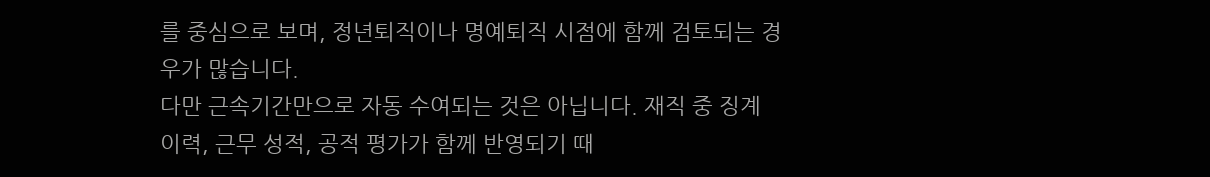를 중심으로 보며, 정년퇴직이나 명예퇴직 시점에 함께 검토되는 경우가 많습니다.
다만 근속기간만으로 자동 수여되는 것은 아닙니다. 재직 중 징계 이력, 근무 성적, 공적 평가가 함께 반영되기 때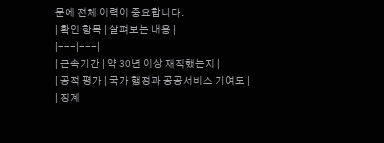문에 전체 이력이 중요합니다.
| 확인 항목 | 살펴보는 내용 |
|---|---|
| 근속기간 | 약 30년 이상 재직했는지 |
| 공적 평가 | 국가 행정과 공공서비스 기여도 |
| 징계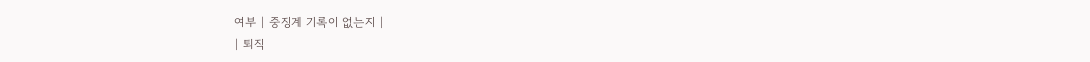여부 | 중징계 기록이 없는지 |
| 퇴직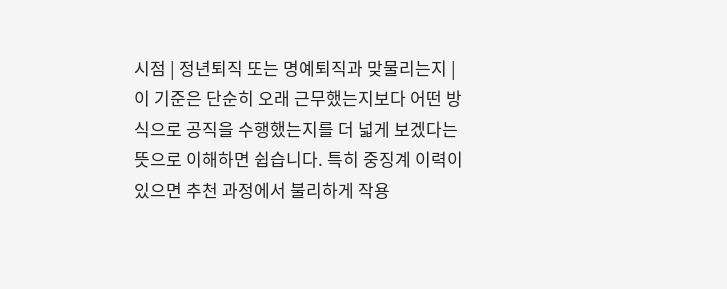시점 | 정년퇴직 또는 명예퇴직과 맞물리는지 |
이 기준은 단순히 오래 근무했는지보다 어떤 방식으로 공직을 수행했는지를 더 넓게 보겠다는 뜻으로 이해하면 쉽습니다. 특히 중징계 이력이 있으면 추천 과정에서 불리하게 작용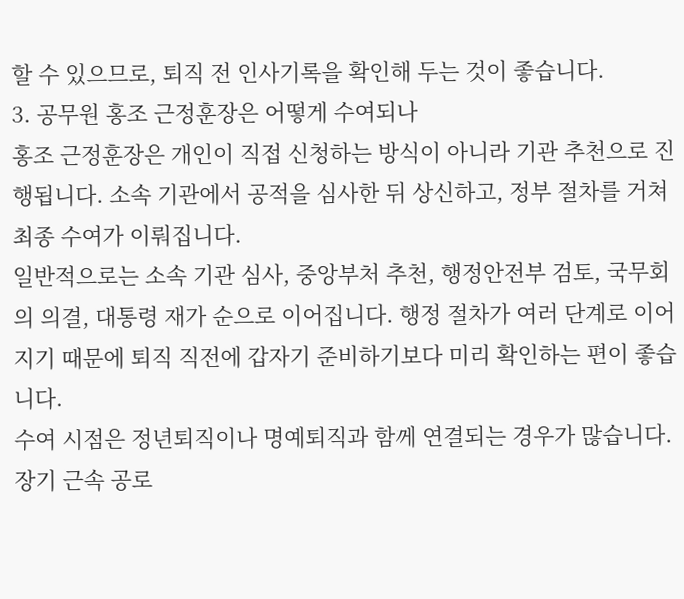할 수 있으므로, 퇴직 전 인사기록을 확인해 두는 것이 좋습니다.
3. 공무원 홍조 근정훈장은 어떻게 수여되나
홍조 근정훈장은 개인이 직접 신청하는 방식이 아니라 기관 추천으로 진행됩니다. 소속 기관에서 공적을 심사한 뒤 상신하고, 정부 절차를 거쳐 최종 수여가 이뤄집니다.
일반적으로는 소속 기관 심사, 중앙부처 추천, 행정안전부 검토, 국무회의 의결, 대통령 재가 순으로 이어집니다. 행정 절차가 여러 단계로 이어지기 때문에 퇴직 직전에 갑자기 준비하기보다 미리 확인하는 편이 좋습니다.
수여 시점은 정년퇴직이나 명예퇴직과 함께 연결되는 경우가 많습니다. 장기 근속 공로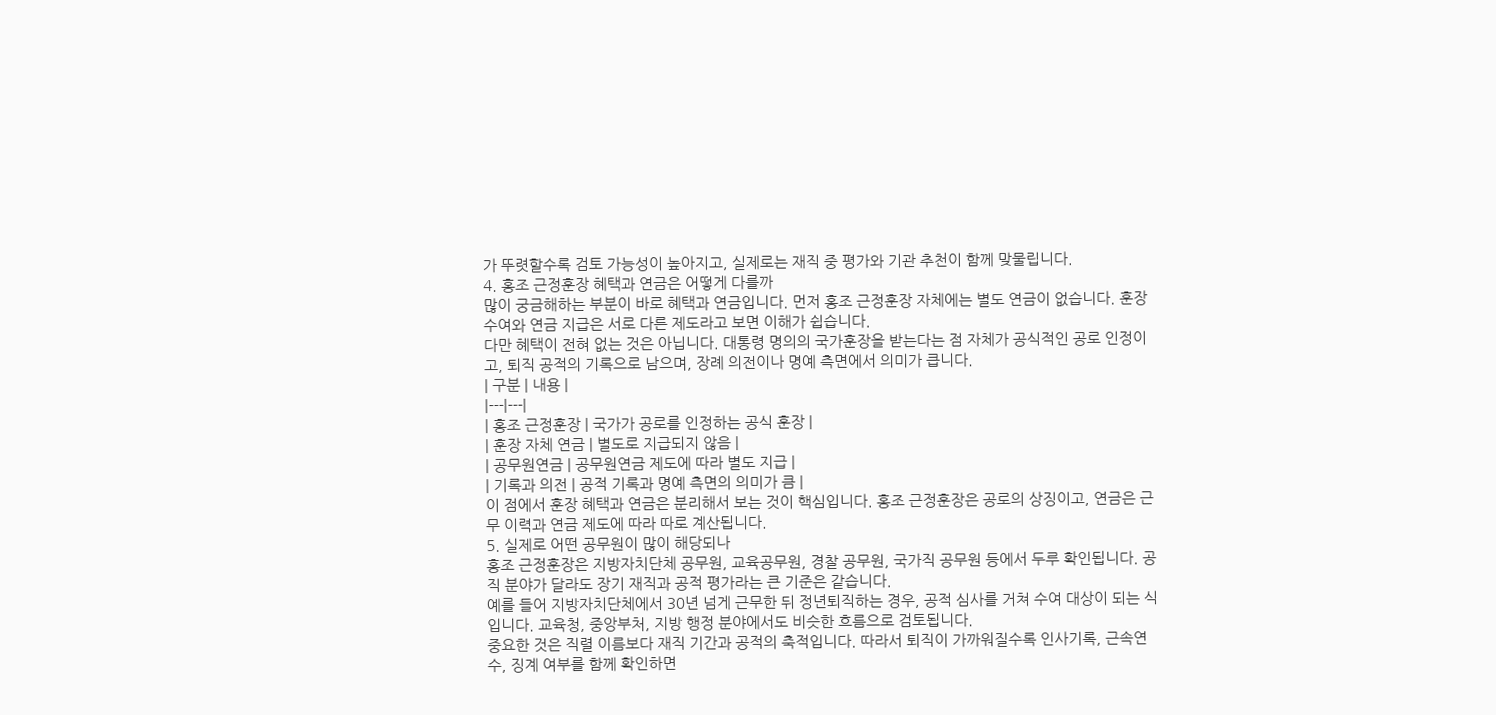가 뚜렷할수록 검토 가능성이 높아지고, 실제로는 재직 중 평가와 기관 추천이 함께 맞물립니다.
4. 홍조 근정훈장 혜택과 연금은 어떻게 다를까
많이 궁금해하는 부분이 바로 혜택과 연금입니다. 먼저 홍조 근정훈장 자체에는 별도 연금이 없습니다. 훈장 수여와 연금 지급은 서로 다른 제도라고 보면 이해가 쉽습니다.
다만 혜택이 전혀 없는 것은 아닙니다. 대통령 명의의 국가훈장을 받는다는 점 자체가 공식적인 공로 인정이고, 퇴직 공적의 기록으로 남으며, 장례 의전이나 명예 측면에서 의미가 큽니다.
| 구분 | 내용 |
|---|---|
| 홍조 근정훈장 | 국가가 공로를 인정하는 공식 훈장 |
| 훈장 자체 연금 | 별도로 지급되지 않음 |
| 공무원연금 | 공무원연금 제도에 따라 별도 지급 |
| 기록과 의전 | 공적 기록과 명예 측면의 의미가 큼 |
이 점에서 훈장 혜택과 연금은 분리해서 보는 것이 핵심입니다. 홍조 근정훈장은 공로의 상징이고, 연금은 근무 이력과 연금 제도에 따라 따로 계산됩니다.
5. 실제로 어떤 공무원이 많이 해당되나
홍조 근정훈장은 지방자치단체 공무원, 교육공무원, 경찰 공무원, 국가직 공무원 등에서 두루 확인됩니다. 공직 분야가 달라도 장기 재직과 공적 평가라는 큰 기준은 같습니다.
예를 들어 지방자치단체에서 30년 넘게 근무한 뒤 정년퇴직하는 경우, 공적 심사를 거쳐 수여 대상이 되는 식입니다. 교육청, 중앙부처, 지방 행정 분야에서도 비슷한 흐름으로 검토됩니다.
중요한 것은 직렬 이름보다 재직 기간과 공적의 축적입니다. 따라서 퇴직이 가까워질수록 인사기록, 근속연수, 징계 여부를 함께 확인하면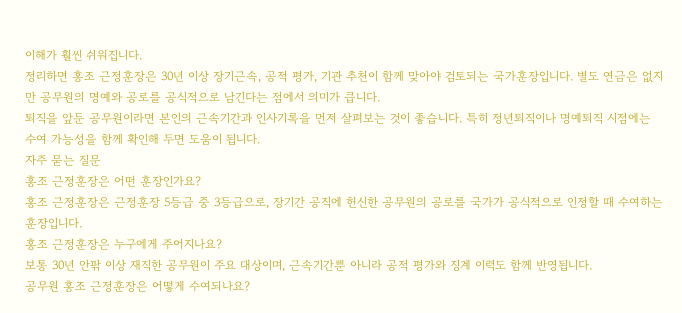이해가 훨씬 쉬워집니다.
정리하면 홍조 근정훈장은 30년 이상 장기근속, 공적 평가, 기관 추천이 함께 맞아야 검토되는 국가훈장입니다. 별도 연금은 없지만 공무원의 명예와 공로를 공식적으로 남긴다는 점에서 의미가 큽니다.
퇴직을 앞둔 공무원이라면 본인의 근속기간과 인사기록을 먼저 살펴보는 것이 좋습니다. 특히 정년퇴직이나 명예퇴직 시점에는 수여 가능성을 함께 확인해 두면 도움이 됩니다.
자주 묻는 질문
홍조 근정훈장은 어떤 훈장인가요?
홍조 근정훈장은 근정훈장 5등급 중 3등급으로, 장기간 공직에 헌신한 공무원의 공로를 국가가 공식적으로 인정할 때 수여하는 훈장입니다.
홍조 근정훈장은 누구에게 주어지나요?
보통 30년 안팎 이상 재직한 공무원이 주요 대상이며, 근속기간뿐 아니라 공적 평가와 징계 이력도 함께 반영됩니다.
공무원 홍조 근정훈장은 어떻게 수여되나요?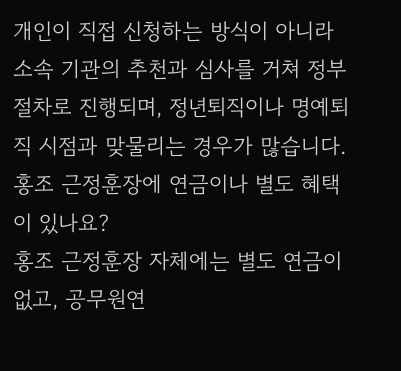개인이 직접 신청하는 방식이 아니라 소속 기관의 추천과 심사를 거쳐 정부 절차로 진행되며, 정년퇴직이나 명예퇴직 시점과 맞물리는 경우가 많습니다.
홍조 근정훈장에 연금이나 별도 혜택이 있나요?
홍조 근정훈장 자체에는 별도 연금이 없고, 공무원연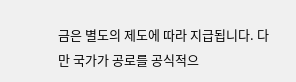금은 별도의 제도에 따라 지급됩니다. 다만 국가가 공로를 공식적으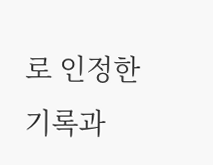로 인정한 기록과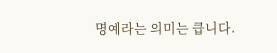명예라는 의미는 큽니다.